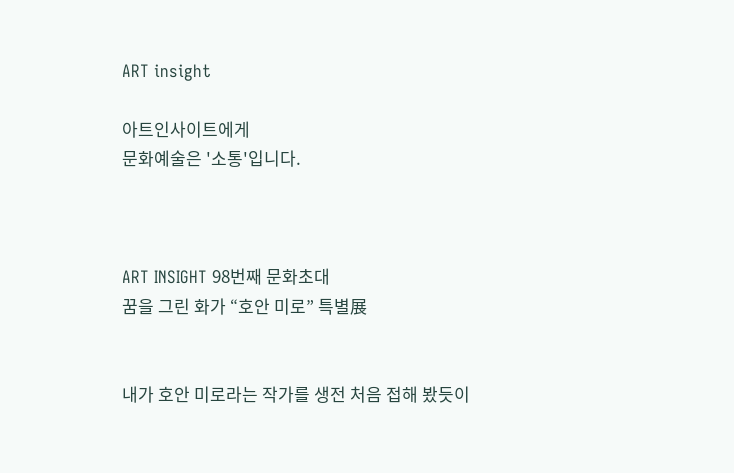ART insight

아트인사이트에게
문화예술은 '소통'입니다.



ART INSIGHT 98번째 문화초대
꿈을 그린 화가 “호안 미로” 특별展


내가 호안 미로라는 작가를 생전 처음 접해 봤듯이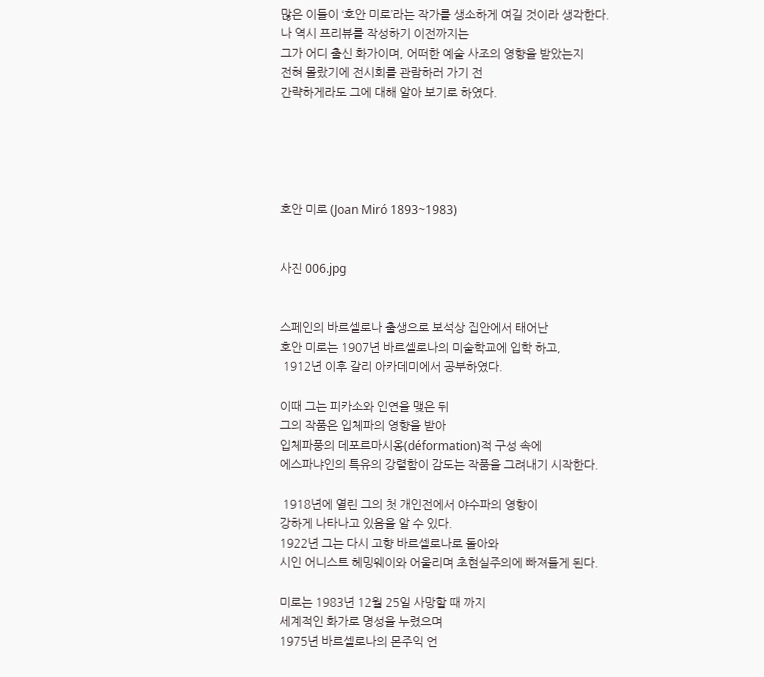많은 이들이 ‘호안 미로’라는 작가를 생소하게 여길 것이라 생각한다.
나 역시 프리뷰를 작성하기 이전까지는
그가 어디 출신 화가이며, 어떠한 예술 사조의 영향을 받았는지
전혀 몰랐기에 전시회를 관람하러 가기 전
간략하게라도 그에 대해 알아 보기로 하였다.





호안 미로 (Joan Miró 1893~1983)


사진 006.jpg


스페인의 바르셀로나 출생으로 보석상 집안에서 태어난
호안 미로는 1907년 바르셀로나의 미술학교에 입학 하고,
 1912년 이후 갈리 아카데미에서 공부하였다.

이때 그는 피카소와 인연을 맺은 뒤
그의 작품은 입체파의 영향을 받아
입체파풍의 데포르마시옹(déformation)적 구성 속에
에스파냐인의 특유의 강렬함이 감도는 작품을 그려내기 시작한다.

 1918년에 열린 그의 첫 개인전에서 야수파의 영향이
강하게 나타나고 있음을 알 수 있다.
1922년 그는 다시 고향 바르셀로나로 돌아와
시인 어니스트 헤밍웨이와 어울리며 초현실주의에 빠져들게 된다.

미로는 1983년 12월 25일 사망할 때 까지
세계적인 화가로 명성을 누렸으며
1975년 바르셀로나의 몬주익 언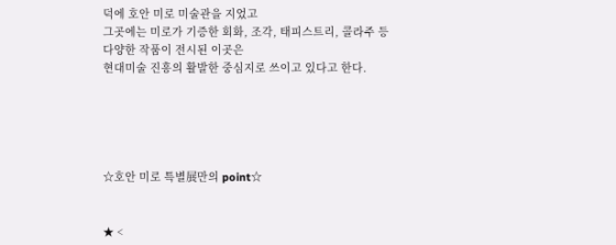덕에 호안 미로 미술관을 지었고
그곳에는 미로가 기증한 회화, 조각, 태피스트리, 콜라주 등
다양한 작품이 전시된 이곳은
현대미술 진흥의 활발한 중심지로 쓰이고 있다고 한다.





☆호안 미로 특별展만의 point☆


★ <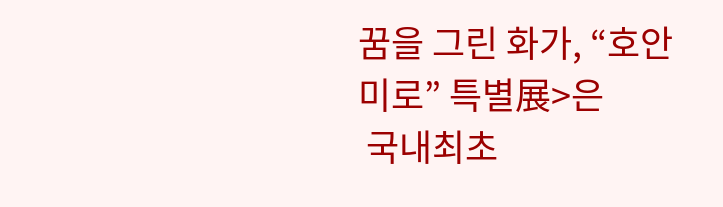꿈을 그린 화가, “호안 미로” 특별展>은
 국내최초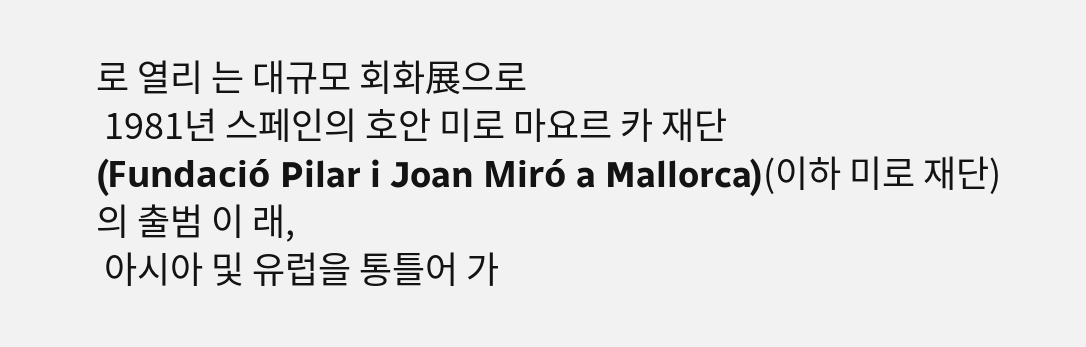로 열리 는 대규모 회화展으로
 1981년 스페인의 호안 미로 마요르 카 재단
(Fundació Pilar i Joan Miró a Mallorca)(이하 미로 재단)의 출범 이 래,
 아시아 및 유럽을 통틀어 가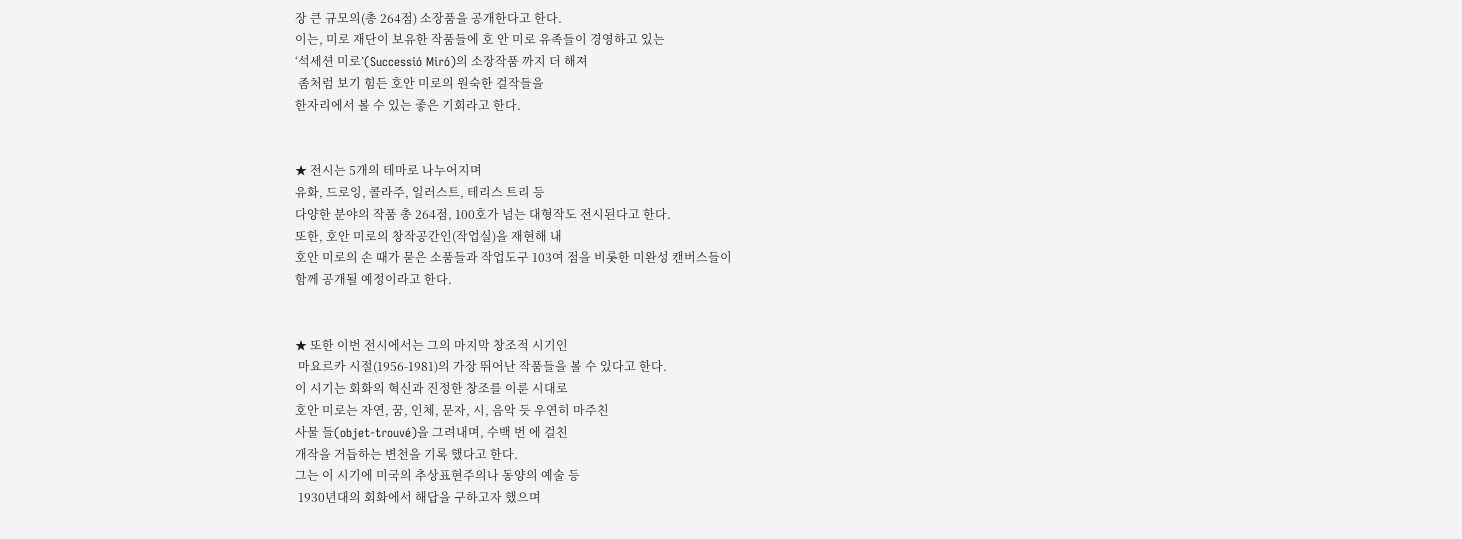장 큰 규모의(총 264점) 소장품을 공개한다고 한다.
이는, 미로 재단이 보유한 작품들에 호 안 미로 유족들이 경영하고 있는
‘석세션 미로’(Successió Miró)의 소장작품 까지 더 해져
 좀처럼 보기 힘든 호안 미로의 원숙한 걸작들을
한자리에서 볼 수 있는 좋은 기회라고 한다.


★ 전시는 5개의 테마로 나누어지며
유화, 드로잉, 콜라주, 일러스트, 테리스 트리 등
다양한 분야의 작품 총 264점, 100호가 넘는 대형작도 전시된다고 한다.
또한, 호안 미로의 창작공간인(작업실)을 재현해 내
호안 미로의 손 때가 묻은 소품들과 작업도구 103여 점을 비롯한 미완성 캔버스들이
함께 공개될 예정이라고 한다.


★ 또한 이번 전시에서는 그의 마지막 창조적 시기인
 마요르카 시절(1956-1981)의 가장 뛰어난 작품들을 볼 수 있다고 한다.
이 시기는 회화의 혁신과 진정한 창조를 이룬 시대로
호안 미로는 자연, 꿈, 인체, 문자, 시, 음악 듯 우연히 마주친
사물 들(objet-trouvé)을 그려내며, 수백 번 에 걸친
개작을 거듭하는 변천을 기록 했다고 한다.
그는 이 시기에 미국의 추상표현주의나 동양의 예술 등
 1930년대의 회화에서 해답을 구하고자 했으며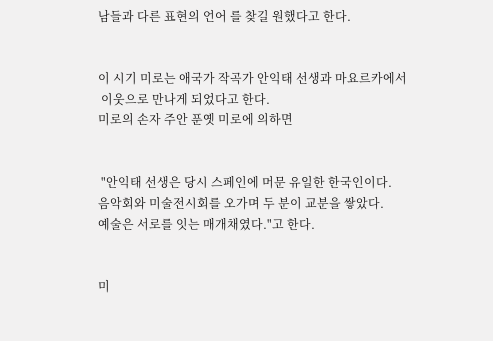남들과 다른 표현의 언어 를 찾길 원했다고 한다.


이 시기 미로는 애국가 작곡가 안익태 선생과 마요르카에서
 이웃으로 만나게 되었다고 한다.
미로의 손자 주안 푼옛 미로에 의하면


 "안익태 선생은 당시 스페인에 머문 유일한 한국인이다.
음악회와 미술전시회를 오가며 두 분이 교분을 쌓았다.
예술은 서로를 잇는 매개채였다."고 한다.


미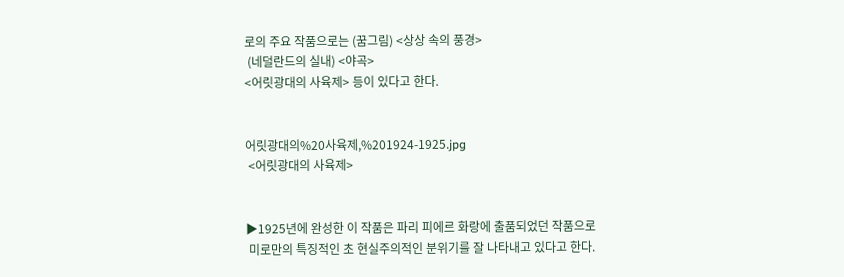로의 주요 작품으로는 (꿈그림) <상상 속의 풍경>
 (네덜란드의 실내) <야곡>
<어릿광대의 사육제> 등이 있다고 한다.


어릿광대의%20사육제,%201924-1925.jpg
 <어릿광대의 사육제>


▶1925년에 완성한 이 작품은 파리 피에르 화랑에 출품되었던 작품으로
 미로만의 특징적인 초 현실주의적인 분위기를 잘 나타내고 있다고 한다.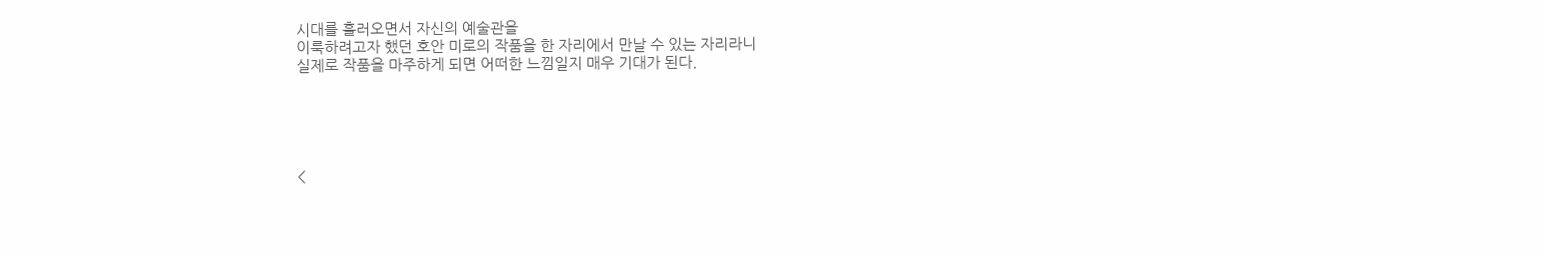시대를 흘러오면서 자신의 예술관을
이룩하려고자 했던 호안 미로의 작품을 한 자리에서 만날 수 있는 자리라니
실제로 작품을 마주하게 되면 어떠한 느낌일지 매우 기대가 된다.





<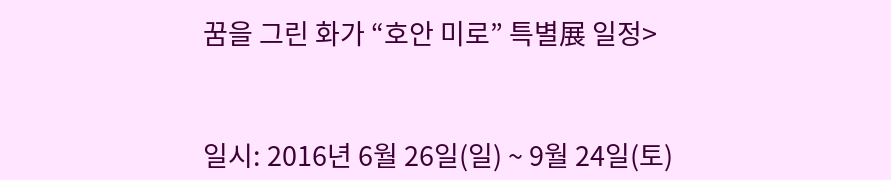꿈을 그린 화가 “호안 미로” 특별展 일정>


일시: 2016년 6월 26일(일) ~ 9월 24일(토)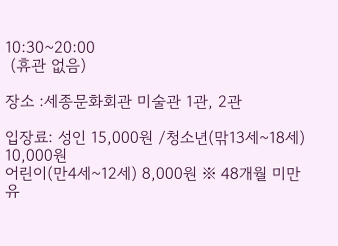10:30~20:00
 (휴관 없음)

장소 :세종문화회관 미술관 1관, 2관

입장료: 성인 15,000원 /청소년(맊13세~18세) 10,000원
어린이(만4세~12세) 8,000원 ※ 48개월 미만 유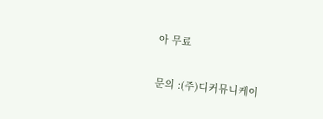아 무료

문의 :(주)디커뮤니케이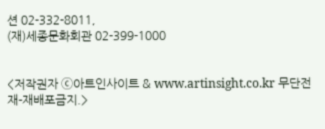션 02-332-8011,
(재)세종문화회관 02-399-1000


<저작권자 ⓒ아트인사이트 & www.artinsight.co.kr 무단전재-재배포금지.>